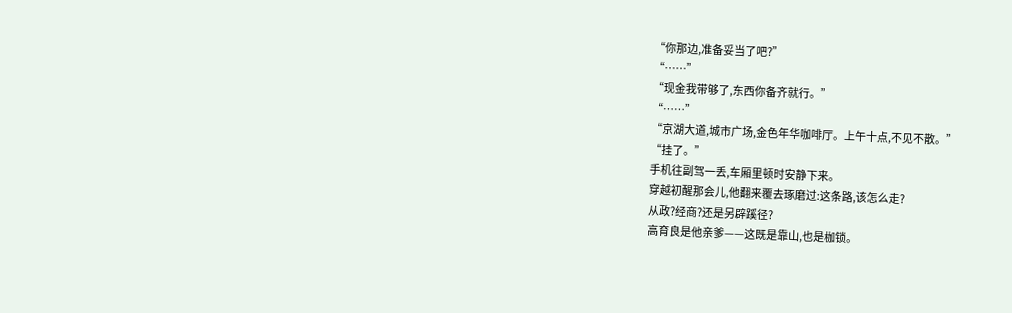“你那边,准备妥当了吧?”
“……”
“现金我带够了,东西你备齐就行。”
“……”
“京湖大道,城市广场,金色年华咖啡厅。上午十点,不见不散。”
“挂了。”
手机往副驾一丢,车厢里顿时安静下来。
穿越初醒那会儿,他翻来覆去琢磨过:这条路,该怎么走?
从政?经商?还是另辟蹊径?
高育良是他亲爹——这既是靠山,也是枷锁。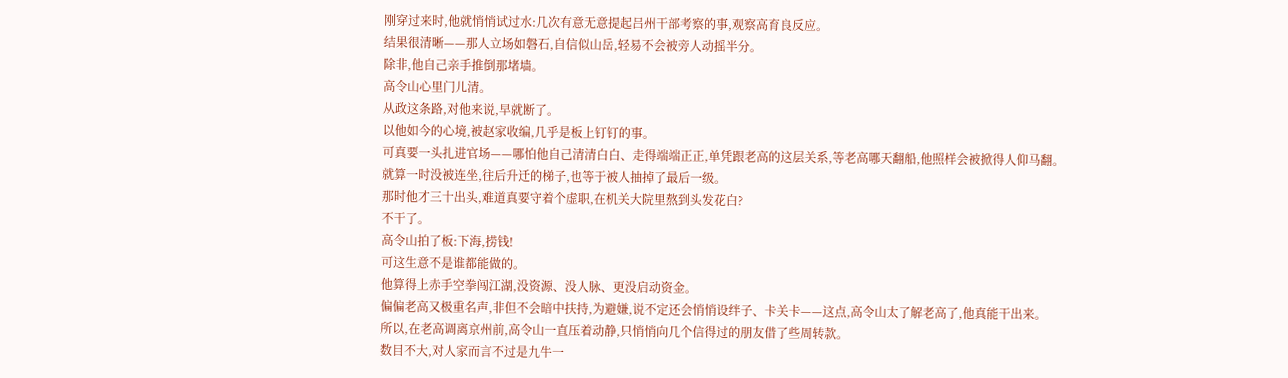刚穿过来时,他就悄悄试过水:几次有意无意提起吕州干部考察的事,观察高育良反应。
结果很清晰——那人立场如磐石,自信似山岳,轻易不会被旁人动摇半分。
除非,他自己亲手推倒那堵墙。
高令山心里门儿清。
从政这条路,对他来说,早就断了。
以他如今的心境,被赵家收编,几乎是板上钉钉的事。
可真要一头扎进官场——哪怕他自己清清白白、走得端端正正,单凭跟老高的这层关系,等老高哪天翻船,他照样会被掀得人仰马翻。
就算一时没被连坐,往后升迁的梯子,也等于被人抽掉了最后一级。
那时他才三十出头,难道真要守着个虚职,在机关大院里熬到头发花白?
不干了。
高令山拍了板:下海,捞钱!
可这生意不是谁都能做的。
他算得上赤手空拳闯江湖,没资源、没人脉、更没启动资金。
偏偏老高又极重名声,非但不会暗中扶持,为避嫌,说不定还会悄悄设绊子、卡关卡——这点,高令山太了解老高了,他真能干出来。
所以,在老高调离京州前,高令山一直压着动静,只悄悄向几个信得过的朋友借了些周转款。
数目不大,对人家而言不过是九牛一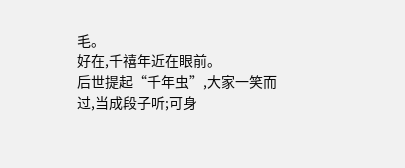毛。
好在,千禧年近在眼前。
后世提起“千年虫”,大家一笑而过,当成段子听;可身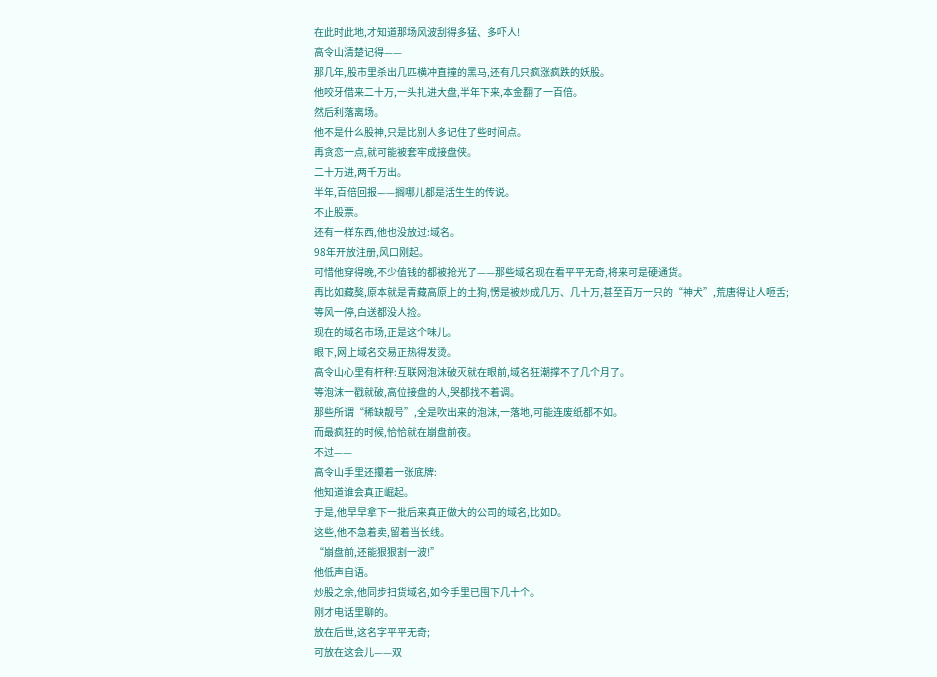在此时此地,才知道那场风波刮得多猛、多吓人!
高令山清楚记得——
那几年,股市里杀出几匹横冲直撞的黑马,还有几只疯涨疯跌的妖股。
他咬牙借来二十万,一头扎进大盘,半年下来,本金翻了一百倍。
然后利落离场。
他不是什么股神,只是比别人多记住了些时间点。
再贪恋一点,就可能被套牢成接盘侠。
二十万进,两千万出。
半年,百倍回报——搁哪儿都是活生生的传说。
不止股票。
还有一样东西,他也没放过:域名。
98年开放注册,风口刚起。
可惜他穿得晚,不少值钱的都被抢光了——那些域名现在看平平无奇,将来可是硬通货。
再比如藏獒,原本就是青藏高原上的土狗,愣是被炒成几万、几十万,甚至百万一只的“神犬”,荒唐得让人咂舌;等风一停,白送都没人捡。
现在的域名市场,正是这个味儿。
眼下,网上域名交易正热得发烫。
高令山心里有杆秤:互联网泡沫破灭就在眼前,域名狂潮撑不了几个月了。
等泡沫一戳就破,高位接盘的人,哭都找不着调。
那些所谓“稀缺靓号”,全是吹出来的泡沫,一落地,可能连废纸都不如。
而最疯狂的时候,恰恰就在崩盘前夜。
不过——
高令山手里还攥着一张底牌:
他知道谁会真正崛起。
于是,他早早拿下一批后来真正做大的公司的域名,比如D。
这些,他不急着卖,留着当长线。
“崩盘前,还能狠狠割一波!”
他低声自语。
炒股之余,他同步扫货域名,如今手里已囤下几十个。
刚才电话里聊的。
放在后世,这名字平平无奇;
可放在这会儿——双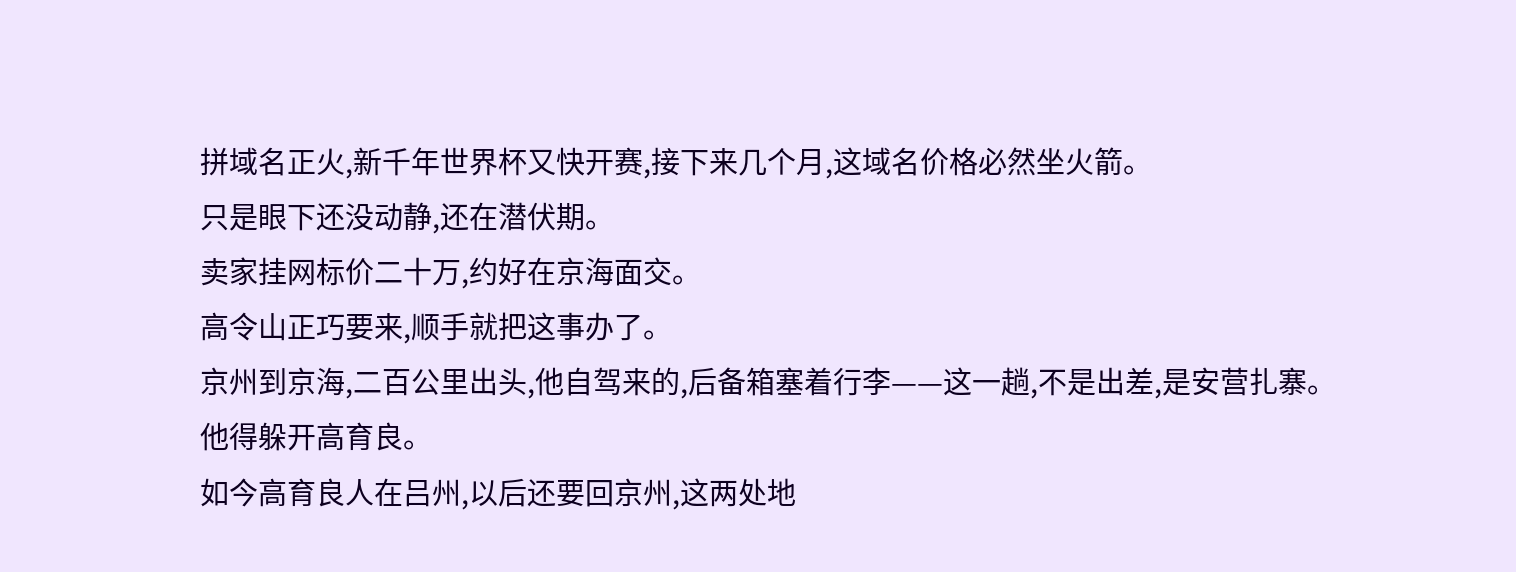拼域名正火,新千年世界杯又快开赛,接下来几个月,这域名价格必然坐火箭。
只是眼下还没动静,还在潜伏期。
卖家挂网标价二十万,约好在京海面交。
高令山正巧要来,顺手就把这事办了。
京州到京海,二百公里出头,他自驾来的,后备箱塞着行李——这一趟,不是出差,是安营扎寨。
他得躲开高育良。
如今高育良人在吕州,以后还要回京州,这两处地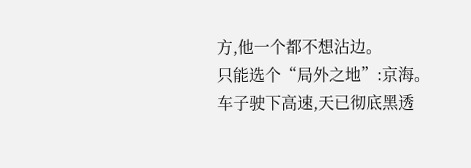方,他一个都不想沾边。
只能选个“局外之地”:京海。
车子驶下高速,天已彻底黑透